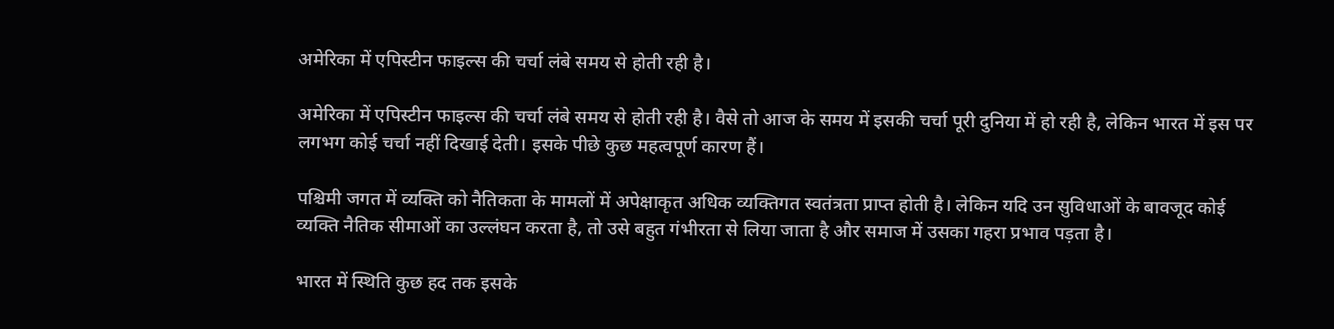अमेरिका में एपिस्टीन फाइल्स की चर्चा लंबे समय से होती रही है।

अमेरिका में एपिस्टीन फाइल्स की चर्चा लंबे समय से होती रही है। वैसे तो आज के समय में इसकी चर्चा पूरी दुनिया में हो रही है, लेकिन भारत में इस पर लगभग कोई चर्चा नहीं दिखाई देती। इसके पीछे कुछ महत्वपूर्ण कारण हैं।

पश्चिमी जगत में व्यक्ति को नैतिकता के मामलों में अपेक्षाकृत अधिक व्यक्तिगत स्वतंत्रता प्राप्त होती है। लेकिन यदि उन सुविधाओं के बावजूद कोई व्यक्ति नैतिक सीमाओं का उल्लंघन करता है, तो उसे बहुत गंभीरता से लिया जाता है और समाज में उसका गहरा प्रभाव पड़ता है।

भारत में स्थिति कुछ हद तक इसके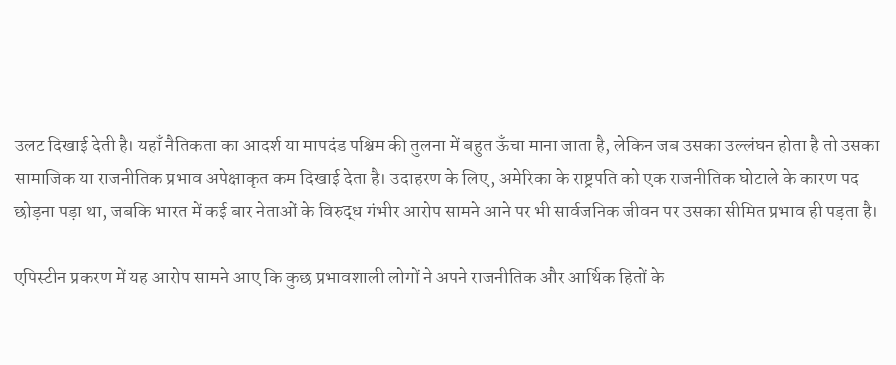उलट दिखाई देती है। यहाँ नैतिकता का आदर्श या मापदंड पश्चिम की तुलना में बहुत ऊँचा माना जाता है, लेकिन जब उसका उल्लंघन होता है तो उसका सामाजिक या राजनीतिक प्रभाव अपेक्षाकृत कम दिखाई देता है। उदाहरण के लिए, अमेरिका के राष्ट्रपति को एक राजनीतिक घोटाले के कारण पद छोड़ना पड़ा था, जबकि भारत में कई बार नेताओं के विरुद्ध गंभीर आरोप सामने आने पर भी सार्वजनिक जीवन पर उसका सीमित प्रभाव ही पड़ता है।

एपिस्टीन प्रकरण में यह आरोप सामने आए कि कुछ प्रभावशाली लोगों ने अपने राजनीतिक और आर्थिक हितों के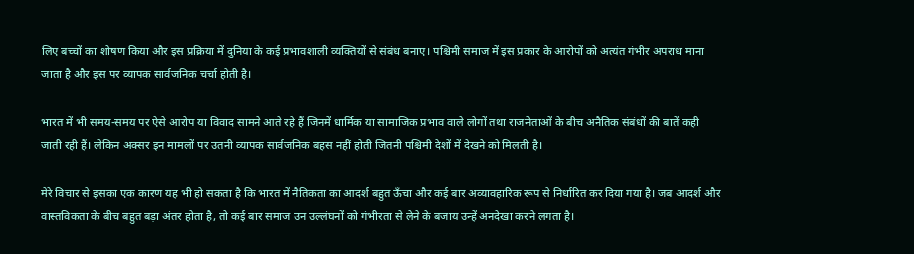लिए बच्चों का शोषण किया और इस प्रक्रिया में दुनिया के कई प्रभावशाली व्यक्तियों से संबंध बनाए। पश्चिमी समाज में इस प्रकार के आरोपों को अत्यंत गंभीर अपराध माना जाता है और इस पर व्यापक सार्वजनिक चर्चा होती है।

भारत में भी समय-समय पर ऐसे आरोप या विवाद सामने आते रहे हैं जिनमें धार्मिक या सामाजिक प्रभाव वाले लोगों तथा राजनेताओं के बीच अनैतिक संबंधों की बातें कही जाती रही हैं। लेकिन अक्सर इन मामलों पर उतनी व्यापक सार्वजनिक बहस नहीं होती जितनी पश्चिमी देशों में देखने को मिलती है।

मेरे विचार से इसका एक कारण यह भी हो सकता है कि भारत में नैतिकता का आदर्श बहुत ऊँचा और कई बार अव्यावहारिक रूप से निर्धारित कर दिया गया है। जब आदर्श और वास्तविकता के बीच बहुत बड़ा अंतर होता है, तो कई बार समाज उन उल्लंघनों को गंभीरता से लेने के बजाय उन्हें अनदेखा करने लगता है।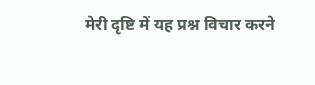मेरी दृष्टि में यह प्रश्न विचार करने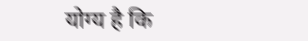योग्य है कि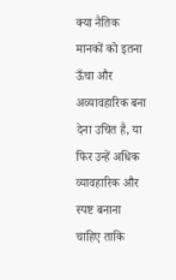क्या नैतिक मानकों को इतना ऊँचा और अव्यावहारिक बना देना उचित है, या फिर उन्हें अधिक व्यावहारिक और स्पष्ट बनाना चाहिए ताकि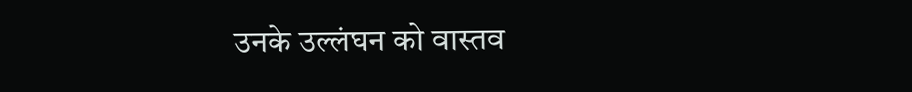उनके उल्लंघन को वास्तव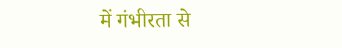में गंभीरता से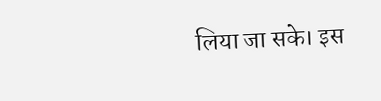लिया जा सके। इस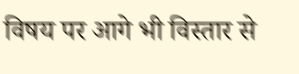विषय पर आगे भी विस्तार से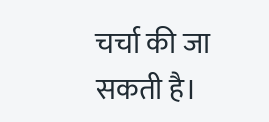चर्चा की जा सकती है।